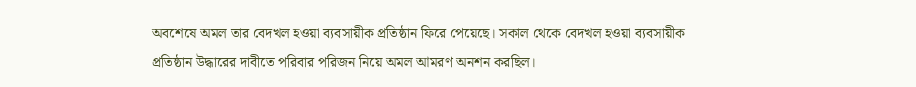অবশেষে অমল তার বেদখল হওয়া ব্যবসায়ীক প্রতিষ্ঠান ফিরে পেয়েছে। সকাল থেকে বেদখল হওয়া ব্যবসায়ীক প্রতিষ্ঠান উদ্ধারের দাবীতে পরিবার পরিজন নিয়ে অমল আমরণ অনশন করছিল।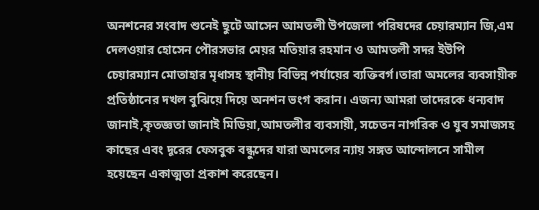অনশনের সংবাদ শুনেই ছুটে আসেন আমতলী উপজেলা পরিষদের চেয়ারম্যান জি,এম দেলওয়ার হোসেন পৌরসভার মেয়র মতিয়ার রহমান ও আমতলী সদর ইউপি চেয়ারম্যান মোতাহার মৃধাসহ স্থানীয় বিভিন্ন পর্যায়ের ব্যক্তিবর্গ।তারা অমলের ব্যবসায়ীক প্রতিষ্ঠানের দখল বুঝিয়ে দিয়ে অনশন ভংগ করান। এজন্য আমরা তাদেরকে ধন্যবাদ জানাই,কৃতজ্ঞতা জানাই মিডিয়া,আমতলীর ব্যবসায়ী, সচেতন নাগরিক ও যুব সমাজসহ কাছের এবং দূরের ফেসবুক বন্ধুদের যারা অমলের ন্যায় সঙ্গত আন্দোলনে সামীল হয়েছেন একাত্মতা প্রকাশ করেছেন।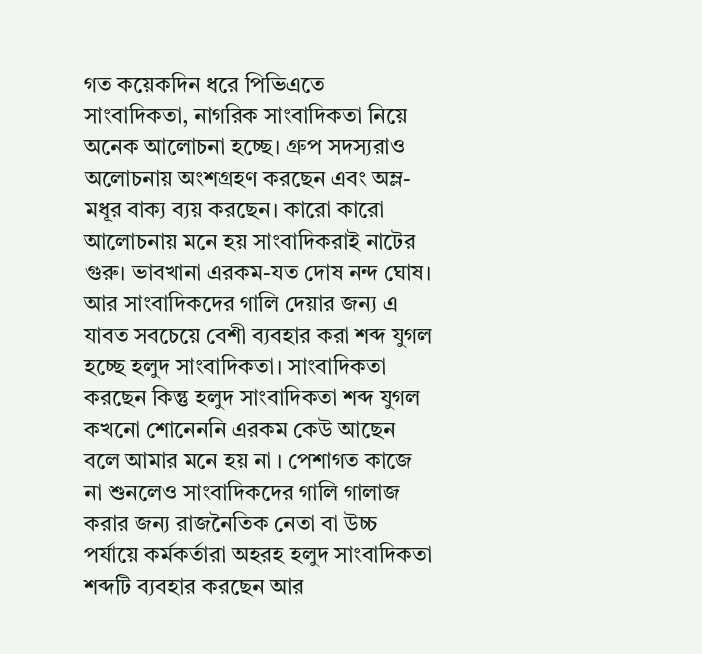গত কয়েকদিন ধরে পিভিএতে সাংবাদিকতা, নাগরিক সাংবাদিকতা নিয়ে অনেক আলোচনা হচ্ছে। গ্রুপ সদস্যরাও অলোচনায় অংশগ্রহণ করছেন এবং অম্ল-মধূর বাক্য ব্যয় করছেন। কারো কারো আলোচনায় মনে হয় সাংবাদিকরাই নাটের গুরু। ভাবখানা এরকম-যত দোষ নন্দ ঘোষ। আর সাংবাদিকদের গালি দেয়ার জন্য এ যাবত সবচেয়ে বেশী ব্যবহার করা শব্দ যুগল হচ্ছে হলুদ সাংবাদিকতা। সাংবাদিকতা করছেন কিন্তু হলুদ সাংবাদিকতা শব্দ যুগল কখনো শোনেননি এরকম কেউ আছেন বলে আমার মনে হয় না । পেশাগত কাজে না শুনলেও সাংবাদিকদের গালি গালাজ করার জন্য রাজনৈতিক নেতা বা উচ্চ পর্যায়ে কর্মকর্তারা অহরহ হলুদ সাংবাদিকতা শব্দটি ব্যবহার করছেন আর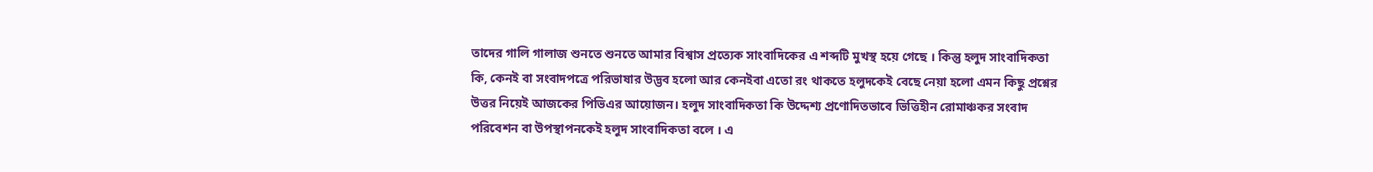তাদের গালি গালাজ শুনতে শুনতে আমার বিশ্বাস প্রত্যেক সাংবাদিকের এ শব্দটি মুখস্থ হয়ে গেছে । কিন্তু হলুদ সাংবাদিকতা কি, কেনই বা সংবাদপত্রে পরিভাষার উদ্ভব হলো আর কেনইবা এতো রং থাকতে হলুদকেই বেছে নেয়া হলো এমন কিছু প্রশ্নের উত্তর নিয়েই আজকের পিভিএর আয়োজন। হলুদ সাংবাদিকতা কি উদ্দেশ্য প্রণোদিতভাবে ভিত্তিহীন রোমাঞ্চকর সংবাদ পরিবেশন বা উপস্থাপনকেই হলুদ সাংবাদিকতা বলে । এ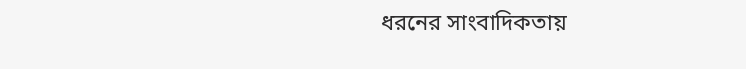ধরনের সাংবাদিকতায়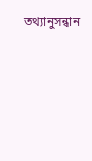তথ্যানুসন্ধান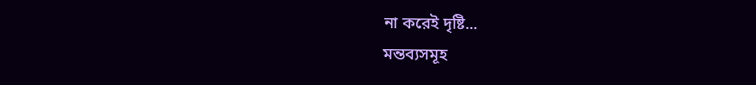না করেই দৃষ্টি...
মন্তব্যসমূহ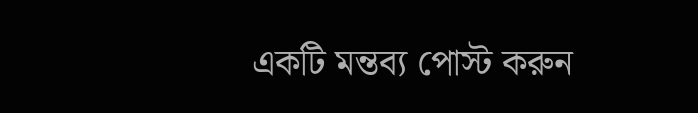একটি মন্তব্য পোস্ট করুন